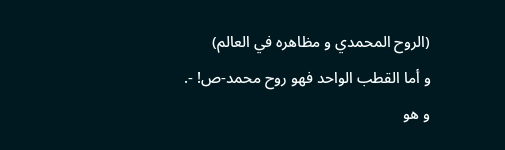(الروح المحمدي و مظاهره في العالم)
و أما القطب الواحد فهو روح محمد-ص! -.
و هو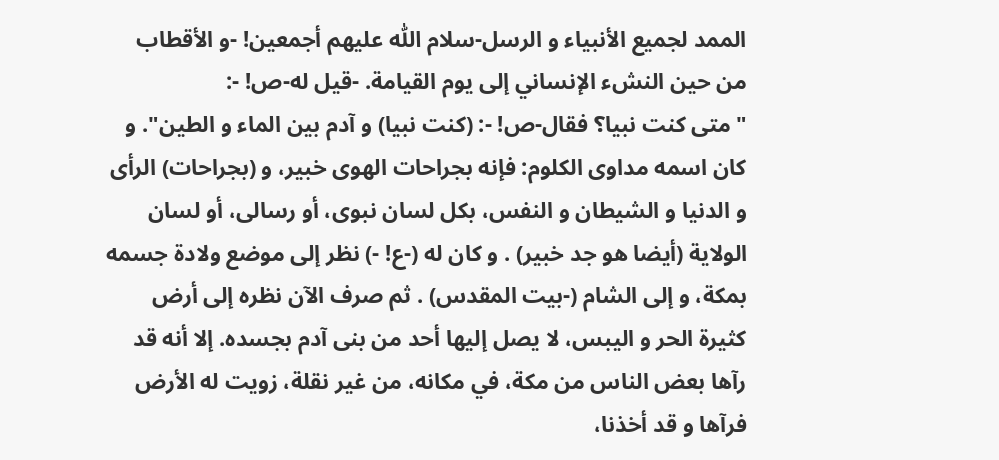الممد لجميع الأنبياء و الرسل-سلام اللّٰه عليهم أجمعين! -و الأقطاب من حين النشء الإنساني إلى يوم القيامة. -قيل له-ص! -:
"متى كنت نبيا؟ فقال-ص! -: (كنت نبيا) و آدم بين الماء و الطين". و كان اسمه مداوى الكلوم: فإنه بجراحات الهوى خبير، و (بجراحات) الرأى و الدنيا و الشيطان و النفس، بكل لسان نبوى، أو رسالى، أو لسان الولاية (أيضا هو جد خبير) . و كان له (-ع! -) نظر إلى موضع ولادة جسمه بمكة، و إلى الشام (-بيت المقدس) . ثم صرف الآن نظره إلى أرض كثيرة الحر و اليبس، لا يصل إليها أحد من بنى آدم بجسده. إلا أنه قد رآها بعض الناس من مكة، في مكانه، من غير نقلة، زويت له الأرض فرآها و قد أخذنا،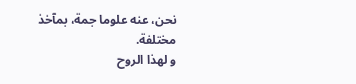نحن، عنه علوما جمة، بمآخذ مختلفة.
و لهذا الروح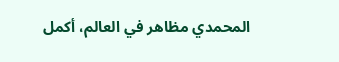المحمدي مظاهر في العالم، أكمل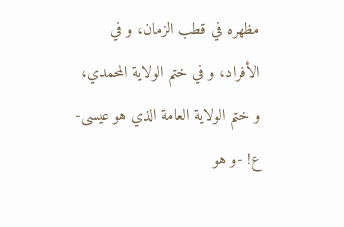مظهره في قطب الزمان، و في الأفراد، و في ختم الولاية المحمدي، و ختم الولاية العامة الذي هو عيسى-ع! -و هو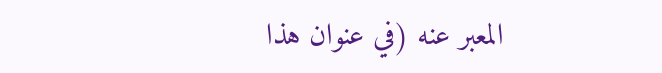المعبر عنه (في عنوان هذا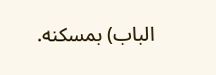الباب) بمسكنه.